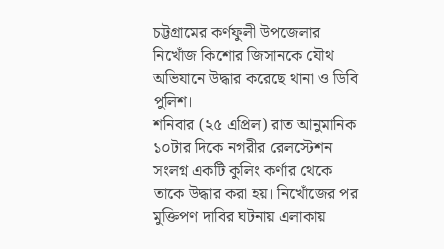চট্টগ্রামের কর্ণফুলী উপজেলার নিখোঁজ কিশোর জিসানকে যৌথ অভিযানে উদ্ধার করেছে থানা ও ডিবি পুলিশ।
শনিবার (২৫ এপ্রিল) রাত আনুমানিক ১০টার দিকে নগরীর রেলস্টেশন সংলগ্ন একটি কুলিং কর্ণার থেকে তাকে উদ্ধার করা হয়। নিখোঁজের পর মুক্তিপণ দাবির ঘটনায় এলাকায়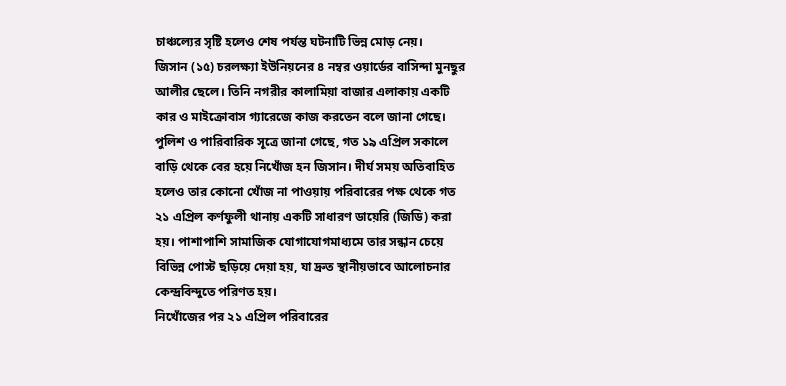চাঞ্চল্যের সৃষ্টি হলেও শেষ পর্যন্ত ঘটনাটি ভিন্ন মোড় নেয়।
জিসান (১৫) চরলক্ষ্যা ইউনিয়নের ৪ নম্বর ওয়ার্ডের বাসিন্দা মুনছুর আলীর ছেলে। তিনি নগরীর কালামিয়া বাজার এলাকায় একটি কার ও মাইক্রোবাস গ্যারেজে কাজ করতেন বলে জানা গেছে।
পুলিশ ও পারিবারিক সূত্রে জানা গেছে, গত ১৯ এপ্রিল সকালে বাড়ি থেকে বের হয়ে নিখোঁজ হন জিসান। দীর্ঘ সময় অতিবাহিত হলেও তার কোনো খোঁজ না পাওয়ায় পরিবারের পক্ষ থেকে গত ২১ এপ্রিল কর্ণফুলী থানায় একটি সাধারণ ডায়েরি (জিডি) করা হয়। পাশাপাশি সামাজিক যোগাযোগমাধ্যমে তার সন্ধান চেয়ে বিভিন্ন পোস্ট ছড়িয়ে দেয়া হয়, যা দ্রুত স্থানীয়ভাবে আলোচনার কেন্দ্রবিন্দুতে পরিণত হয়।
নিখোঁজের পর ২১ এপ্রিল পরিবারের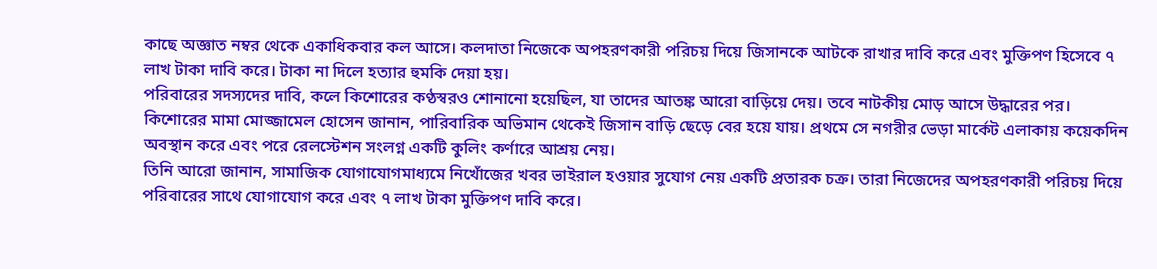কাছে অজ্ঞাত নম্বর থেকে একাধিকবার কল আসে। কলদাতা নিজেকে অপহরণকারী পরিচয় দিয়ে জিসানকে আটকে রাখার দাবি করে এবং মুক্তিপণ হিসেবে ৭ লাখ টাকা দাবি করে। টাকা না দিলে হত্যার হুমকি দেয়া হয়।
পরিবারের সদস্যদের দাবি, কলে কিশোরের কণ্ঠস্বরও শোনানো হয়েছিল, যা তাদের আতঙ্ক আরো বাড়িয়ে দেয়। তবে নাটকীয় মোড় আসে উদ্ধারের পর।
কিশোরের মামা মোজ্জামেল হোসেন জানান, পারিবারিক অভিমান থেকেই জিসান বাড়ি ছেড়ে বের হয়ে যায়। প্রথমে সে নগরীর ভেড়া মার্কেট এলাকায় কয়েকদিন অবস্থান করে এবং পরে রেলস্টেশন সংলগ্ন একটি কুলিং কর্ণারে আশ্রয় নেয়।
তিনি আরো জানান, সামাজিক যোগাযোগমাধ্যমে নিখোঁজের খবর ভাইরাল হওয়ার সুযোগ নেয় একটি প্রতারক চক্র। তারা নিজেদের অপহরণকারী পরিচয় দিয়ে পরিবারের সাথে যোগাযোগ করে এবং ৭ লাখ টাকা মুক্তিপণ দাবি করে।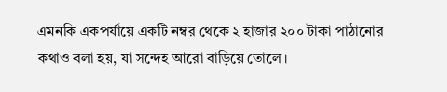এমনকি একপর্যায়ে একটি নম্বর থেকে ২ হাজার ২০০ টাকা পাঠানোর কথাও বলা হয়, যা সন্দেহ আরো বাড়িয়ে তোলে।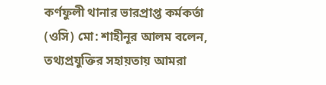কর্ণফুলী থানার ভারপ্রাপ্ত কর্মকর্তা (ওসি) মো: শাহীনূর আলম বলেন, তথ্যপ্রযুক্তির সহায়তায় আমরা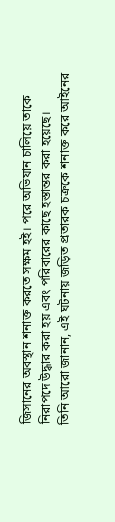জিসানের অবস্থান শনাক্ত করতে সক্ষম হই। পরে অভিযান চালিয়ে তাকে নিরাপদে উদ্ধার করা হয় এবং পরিবারের কাছে হস্তান্তর করা হয়েছে।
তিনি আরো জানান, এই ঘটনায় জড়িত প্রতারক চক্রকে শনাক্ত করে আইনের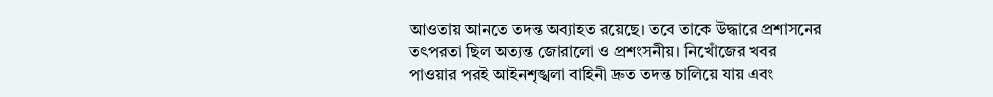আওতায় আনতে তদন্ত অব্যাহত রয়েছে। তবে তাকে উদ্ধারে প্রশাসনের তৎপরতা ছিল অত্যন্ত জোরালো ও প্রশংসনীয়। নিখোঁজের খবর পাওয়ার পরই আইনশৃঙ্খলা বাহিনী দ্রুত তদন্ত চালিয়ে যায় এবং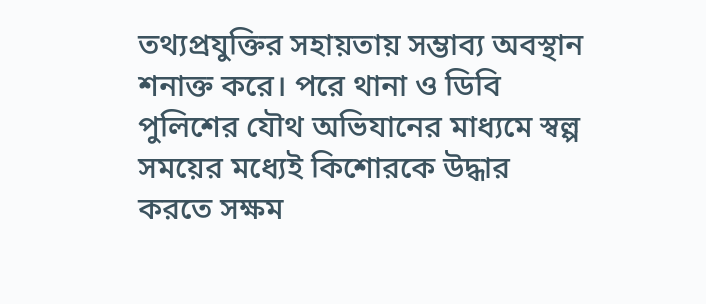তথ্যপ্রযুক্তির সহায়তায় সম্ভাব্য অবস্থান শনাক্ত করে। পরে থানা ও ডিবি পুলিশের যৌথ অভিযানের মাধ্যমে স্বল্প সময়ের মধ্যেই কিশোরকে উদ্ধার করতে সক্ষম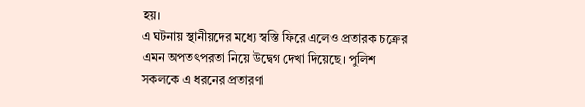হয়।
এ ঘটনায় স্থানীয়দের মধ্যে স্বস্তি ফিরে এলেও প্রতারক চক্রের এমন অপতৎপরতা নিয়ে উদ্বেগ দেখা দিয়েছে। পুলিশ সকলকে এ ধরনের প্রতারণা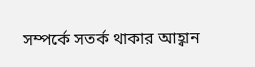সম্পর্কে সতর্ক থাকার আহ্বান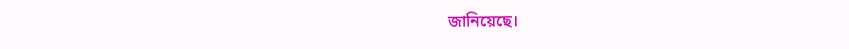জানিয়েছে।